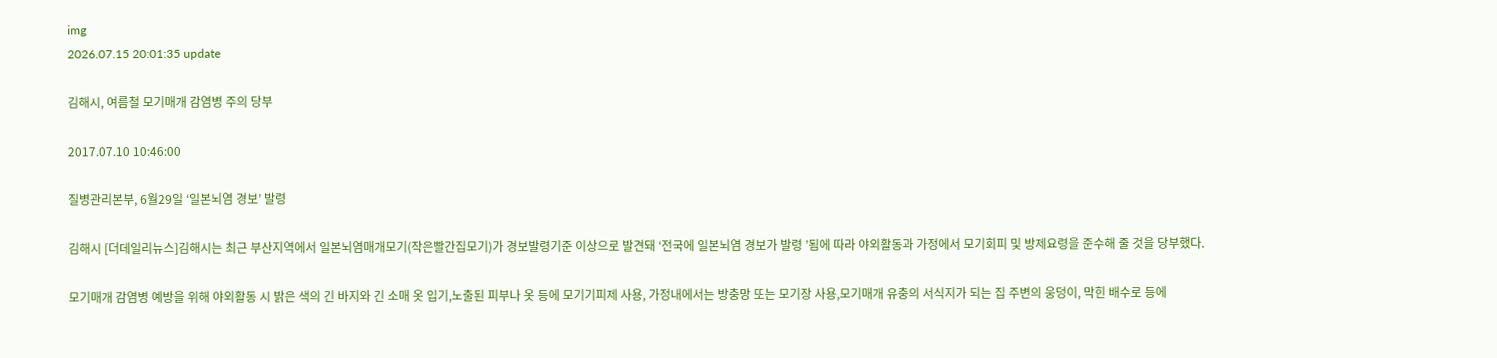img
2026.07.15 20:01:35 update

김해시, 여름철 모기매개 감염병 주의 당부

2017.07.10 10:46:00

질병관리본부, 6월29일 ‘일본뇌염 경보’ 발령

김해시 [더데일리뉴스]김해시는 최근 부산지역에서 일본뇌염매개모기(작은빨간집모기)가 경보발령기준 이상으로 발견돼 ‘전국에 일본뇌염 경보가 발령 ’됨에 따라 야외활동과 가정에서 모기회피 및 방제요령을 준수해 줄 것을 당부했다.

모기매개 감염병 예방을 위해 야외활동 시 밝은 색의 긴 바지와 긴 소매 옷 입기,노출된 피부나 옷 등에 모기기피제 사용, 가정내에서는 방충망 또는 모기장 사용,모기매개 유충의 서식지가 되는 집 주변의 웅덩이, 막힌 배수로 등에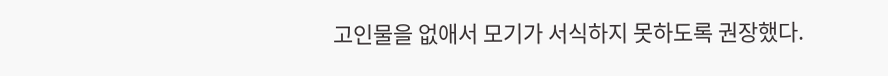고인물을 없애서 모기가 서식하지 못하도록 권장했다.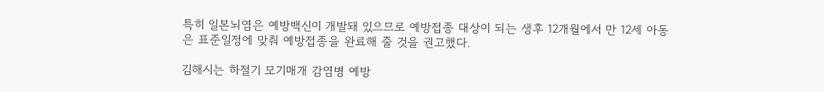특히 일본뇌염은 예방백신이 개발돼 있으므로 예방접종 대상이 되는 생후 12개월에서 만 12세 아동은 표준일정에 맞춰 예방접종을 완료해 줄 것을 권고했다.

김해시는 하절기 모기매개 감염병 예방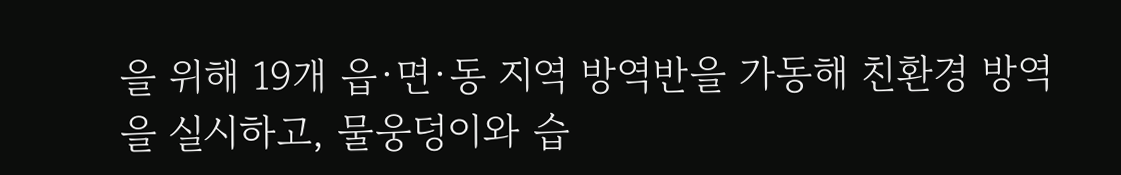을 위해 19개 읍·면·동 지역 방역반을 가동해 친환경 방역을 실시하고, 물웅덩이와 습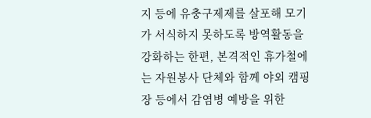지 등에 유충구제제를 살포해 모기가 서식하지 못하도록 방역활동을 강화하는 한편, 본격적인 휴가철에는 자원봉사 단체와 함께 야외 캠핑장 등에서 감염병 예방을 위한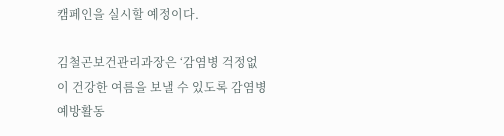캠페인을 실시할 예정이다.

김철곤보건관리과장은 ‘감염병 걱정없이 건강한 여름을 보낼 수 있도록 감염병 예방활동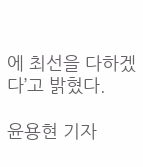에 최선을 다하겠다’고 밝혔다.

윤용현 기자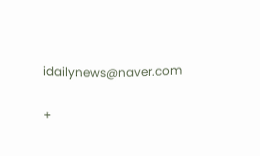idailynews@naver.com

+